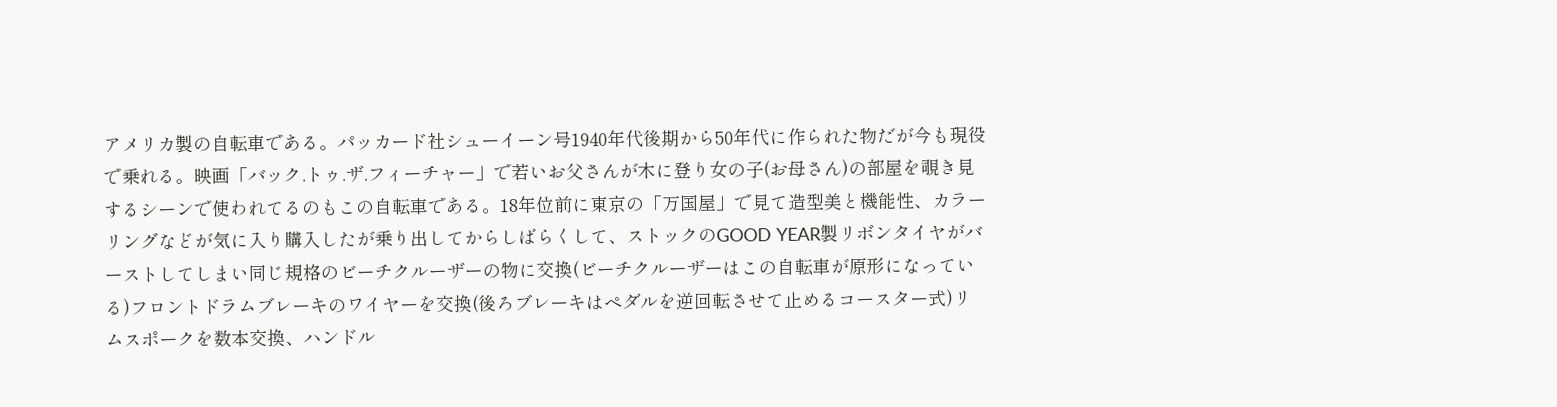アメリカ製の自転車である。パッカード社シューイーン号1940年代後期から50年代に作られた物だが今も現役で乗れる。映画「バック.トゥ.ザ.フィーチャー」で若いお父さんが木に登り女の子(お母さん)の部屋を覗き見するシーンで使われてるのもこの自転車である。18年位前に東京の「万国屋」で見て造型美と機能性、カラーリングなどが気に入り購入したが乗り出してからしばらくして、ストックのGOOD YEAR製リボンタイヤがバーストしてしまい同じ規格のビーチクルーザーの物に交換(ビーチクルーザーはこの自転車が原形になっている)フロントドラムブレーキのワイヤーを交換(後ろブレーキはペダルを逆回転させて止めるコースター式)リムスポークを数本交換、ハンドル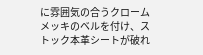に雰囲気の合うクロームメッキのベルを付け、ストック本革シートが破れ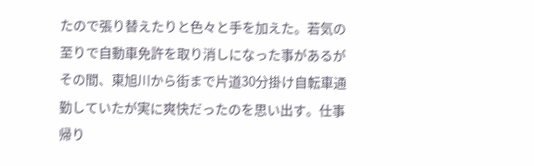たので張り替えたりと色々と手を加えた。若気の至りで自動車免許を取り消しになった事があるがその間、東旭川から街まで片道30分掛け自転車通勤していたが実に爽快だったのを思い出す。仕事帰り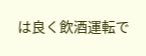は良く飲酒運転で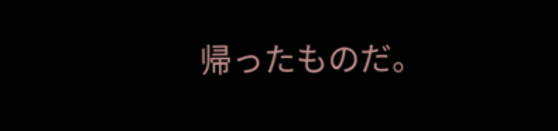帰ったものだ。